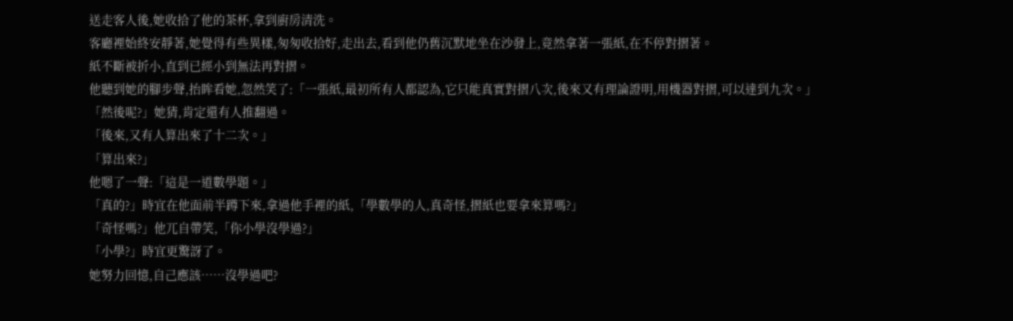送走客人後,她收拾了他的茶杯,拿到廚房清洗。
客廳裡始終安靜著,她覺得有些異樣,匆匆收拾好,走出去,看到他仍舊沉默地坐在沙發上,竟然拿著一張紙,在不停對摺著。
紙不斷被折小,直到已經小到無法再對摺。
他聽到她的腳步聲,抬眸看她,忽然笑了:「一張紙,最初所有人都認為,它只能真實對摺八次,後來又有理論證明,用機器對摺,可以達到九次。」
「然後呢?」她猜,肯定還有人推翻過。
「後來,又有人算出來了十二次。」
「算出來?」
他嗯了一聲:「這是一道數學題。」
「真的?」時宜在他面前半蹲下來,拿過他手裡的紙,「學數學的人,真奇怪,摺紙也要拿來算嗎?」
「奇怪嗎?」他兀自帶笑,「你小學沒學過?」
「小學?」時宜更驚訝了。
她努力回憶,自己應該……沒學過吧?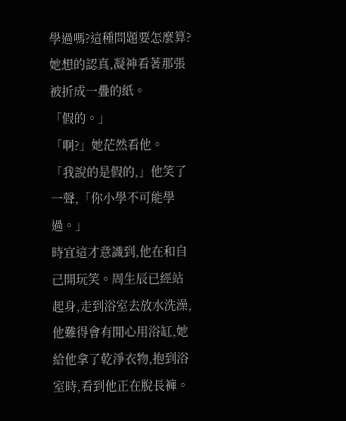學過嗎?這種問題要怎麼算?
她想的認真,凝神看著那張被折成一疊的紙。
「假的。」
「啊?」她茫然看他。
「我說的是假的,」他笑了一聲,「你小學不可能學過。」
時宜這才意識到,他在和自己開玩笑。周生辰已經站起身,走到浴室去放水洗澡,他難得會有閒心用浴缸,她給他拿了乾淨衣物,抱到浴室時,看到他正在脫長褲。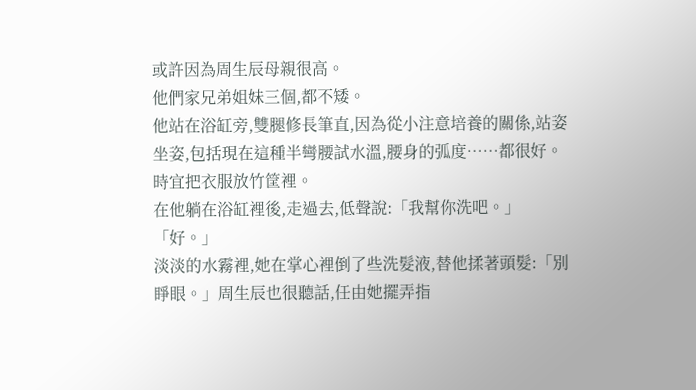或許因為周生辰母親很高。
他們家兄弟姐妹三個,都不矮。
他站在浴缸旁,雙腿修長筆直,因為從小注意培養的關係,站姿坐姿,包括現在這種半彎腰試水溫,腰身的弧度……都很好。
時宜把衣服放竹筐裡。
在他躺在浴缸裡後,走過去,低聲說:「我幫你洗吧。」
「好。」
淡淡的水霧裡,她在掌心裡倒了些洗髮液,替他揉著頭髮:「別睜眼。」周生辰也很聽話,任由她擺弄指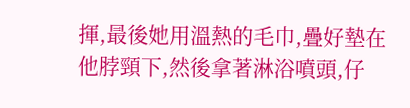揮,最後她用溫熱的毛巾,疊好墊在他脖頸下,然後拿著淋浴噴頭,仔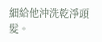細給他沖洗乾淨頭髮。